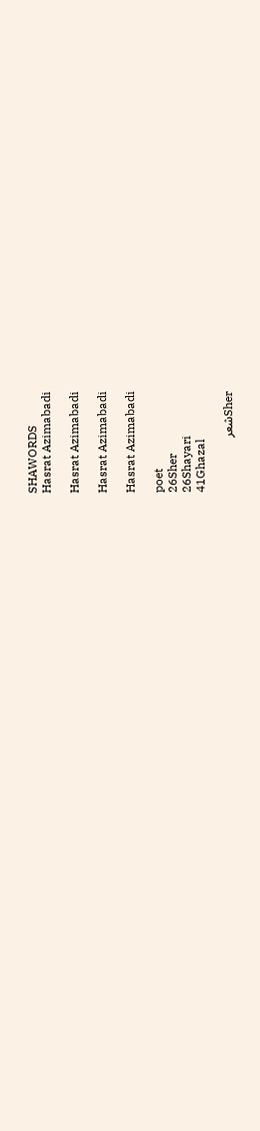SHAWORDS
Hasrat Azimabadi

Hasrat Azimabadi

Hasrat Azimabadi

Hasrat Azimabadi

poet
26Sher
26Shayari
41Ghazal

Sherشعر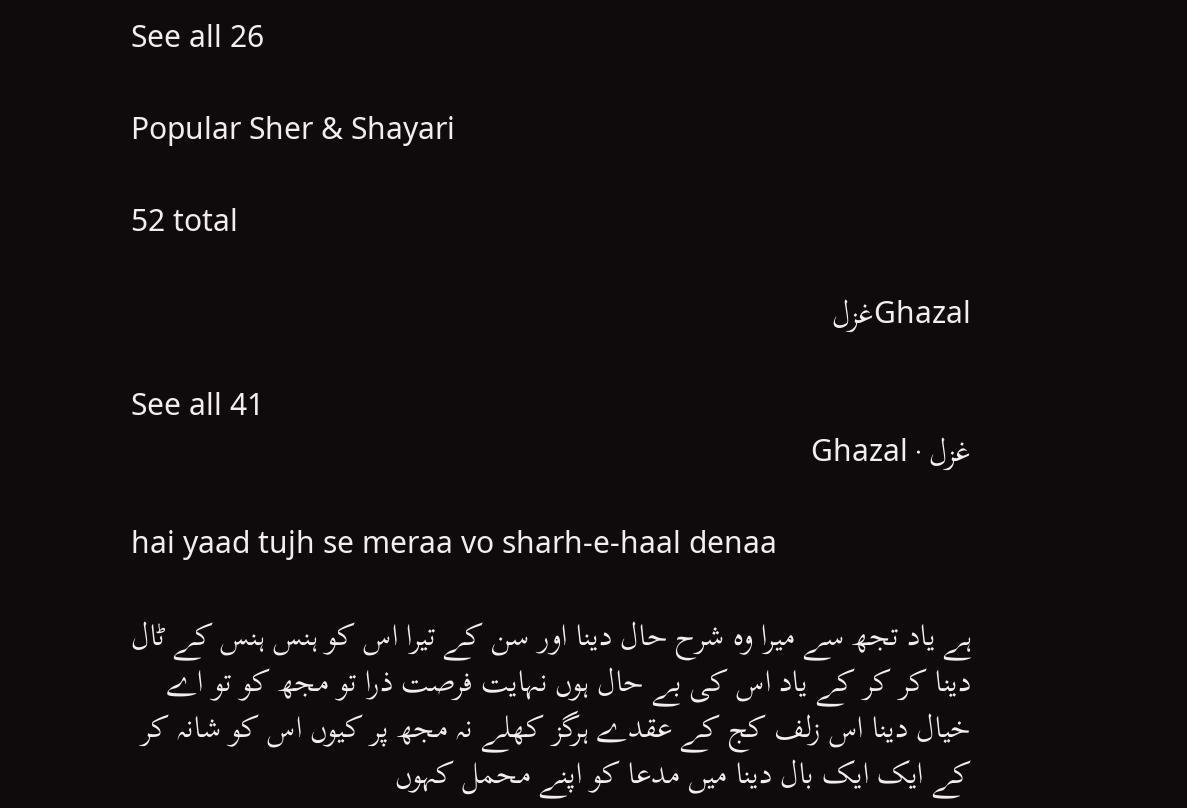See all 26

Popular Sher & Shayari

52 total

Ghazalغزل

See all 41
غزل · Ghazal

hai yaad tujh se meraa vo sharh-e-haal denaa

ہے یاد تجھ سے میرا وہ شرح حال دینا اور سن کے تیرا اس کو ہنس ہنس کے ٹال دینا کر کر کے یاد اس کی بے حال ہوں نہایت فرصت ذرا تو مجھ کو تو اے خیال دینا اس زلف کج کے عقدے ہرگز کھلے نہ مجھ پر کیوں اس کو شانہ کر کے ایک ایک بال دینا میں مدعا کو اپنے محمل کہوں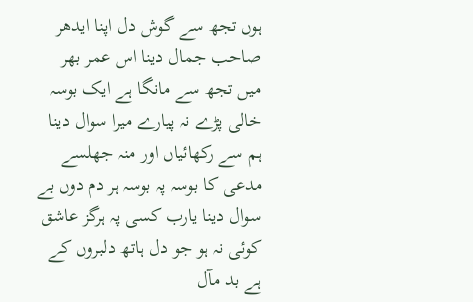ہوں تجھ سے گوش دل اپنا ایدھر صاحب جمال دینا اس عمر بھر میں تجھ سے مانگا ہے ایک بوسہ خالی پڑے نہ پیارے میرا سوال دینا ہم سے رکھائیاں اور منہ جھلسے مدعی کا بوسہ پہ بوسہ ہر دم دوں بے سوال دینا یارب کسی پہ ہرگز عاشق کوئی نہ ہو جو دل ہاتھ دلبروں کے ہے بد مآل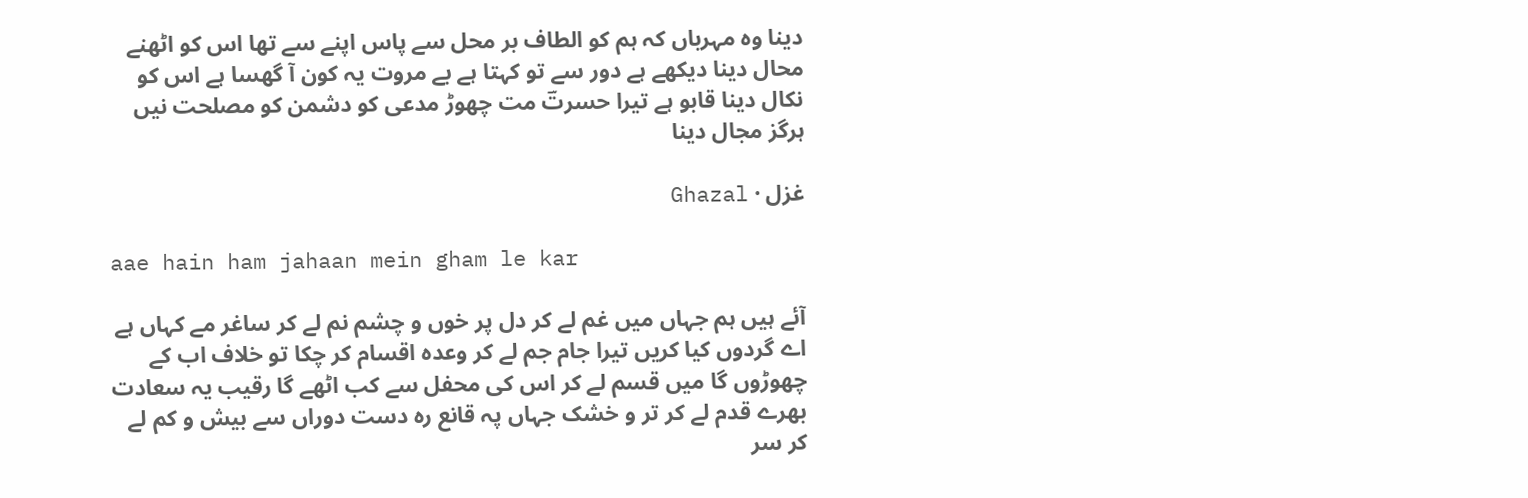دینا وہ مہرباں کہ ہم کو الطاف بر محل سے پاس اپنے سے تھا اس کو اٹھنے محال دینا دیکھے ہے دور سے تو کہتا ہے بے مروت یہ کون آ گھسا ہے اس کو نکال دینا قابو ہے تیرا حسرتؔ مت چھوڑ مدعی کو دشمن کو مصلحت نیں ہرگز مجال دینا

غزل · Ghazal

aae hain ham jahaan mein gham le kar

آئے ہیں ہم جہاں میں غم لے کر دل پر خوں و چشم نم لے کر ساغر مے کہاں ہے اے گردوں کیا کریں تیرا جام جم لے کر وعدہ اقسام کر چکا تو خلاف اب کے چھوڑوں گا میں قسم لے کر اس کی محفل سے کب اٹھے گا رقیب یہ سعادت بھرے قدم لے کر تر و خشک جہاں پہ قانع رہ دست دوراں سے بیش و کم لے کر سر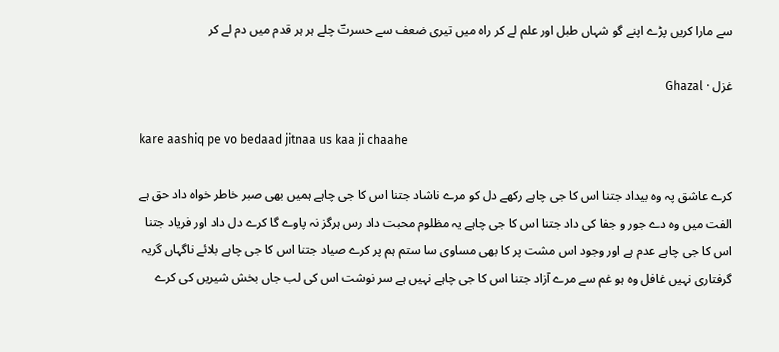سے مارا کریں پڑے اپنے گو شہاں طبل اور علم لے کر راہ میں تیری ضعف سے حسرتؔ چلے ہر ہر قدم میں دم لے کر

غزل · Ghazal

kare aashiq pe vo bedaad jitnaa us kaa ji chaahe

کرے عاشق پہ وہ بیداد جتنا اس کا جی چاہے رکھے دل کو مرے ناشاد جتنا اس کا جی چاہے ہمیں بھی صبر خاطر خواہ داد حق ہے الفت میں وہ دے جور و جفا کی داد جتنا اس کا جی چاہے یہ مظلوم محبت داد رس ہرگز نہ پاوے گا کرے دل داد اور فریاد جتنا اس کا جی چاہے عدم ہے اور وجود اس مشت پر کا بھی مساوی سا ستم ہم پر کرے صیاد جتنا اس کا جی چاہے بلائے ناگہاں گریہ گرفتاری نہیں غافل وہ ہو غم سے مرے آزاد جتنا اس کا جی چاہے نہیں ہے سر نوشت اس کی لب جاں بخش شیریں کی کرے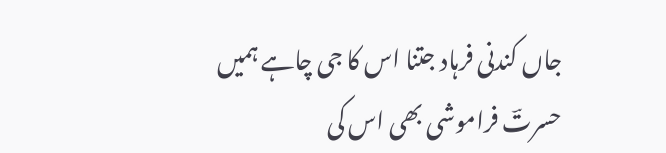جاں کندنی فرہاد جتنا اس کا جی چاہے ہمیں حسرتؔ فراموشی بھی اس کی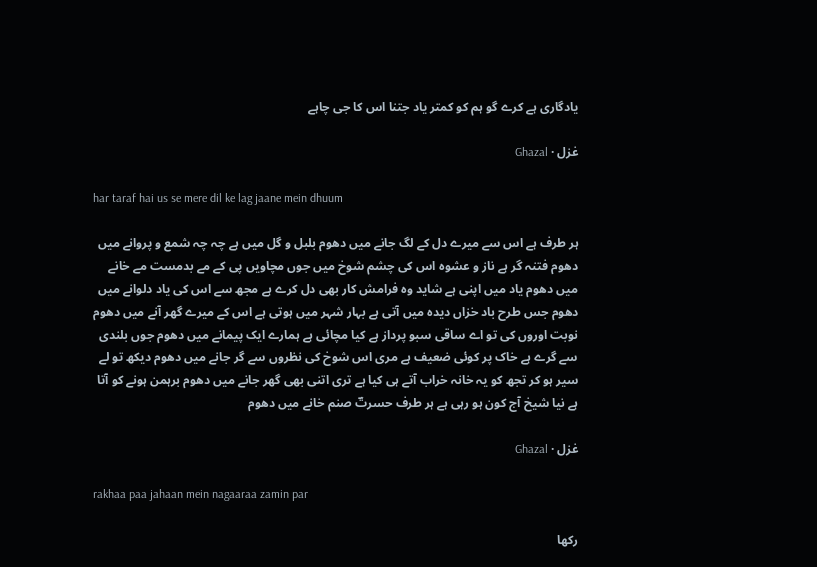یادگاری ہے کرے گو ہم کو کمتر یاد جتنا اس کا جی چاہے

غزل · Ghazal

har taraf hai us se mere dil ke lag jaane mein dhuum

ہر طرف ہے اس سے میرے دل کے لگ جانے میں دھوم بلبل و گل میں ہے چہ چہ شمع و پروانے میں دھوم فتنہ گر ہے ناز و عشوہ اس کی چشم شوخ میں جوں مچاویں پی کے مے بدمست مے خانے میں دھوم یاد میں اپنی ہے شاید وہ فرامش کار بھی دل کرے ہے مجھ سے اس کی یاد دلوانے میں دھوم جس طرح باد خزاں دیدہ میں آتی ہے بہار شہر میں ہوتی ہے اس کے میرے گھر آنے میں دھوم نوبت اوروں کی تو اے ساقی سبو پرداز ہے کیا مچائی ہے ہمارے ایک پیمانے میں دھوم جوں بلندی سے گرے ہے خاک پر کوئی ضعیف ہے مری اس شوخ کی نظروں سے گر جانے میں دھوم دیکھ تو لے سیر ہو کر تجھ کو یہ خانہ خراب آتے ہی کیا ہے تری اتنی بھی گھر جانے میں دھوم برہمن ہونے کو آتا ہے نیا شیخ آج کون ہو رہی ہے ہر طرف حسرتؔ صنم خانے میں دھوم

غزل · Ghazal

rakhaa paa jahaan mein nagaaraa zamin par

رکھا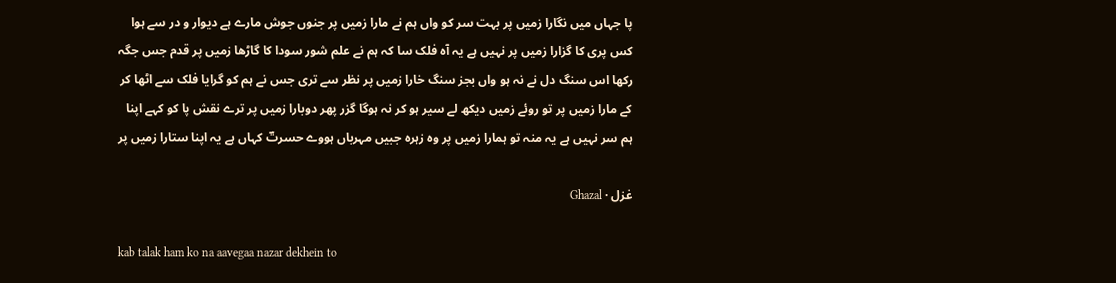پا جہاں میں نگارا زمیں پر بہت سر کو واں ہم نے مارا زمیں پر جنوں جوش مارے ہے دیوار و در سے ہوا کس پری کا گزارا زمیں پر نہیں ہے یہ آہ فلک سا کہ ہم نے علم شور سودا کا گاڑھا زمیں پر قدم جس جگہ رکھا اس سنگ دل نے نہ ہو واں بجز سنگ خارا زمیں پر نظر سے تری جس نے ہم کو گرایا فلک سے اٹھا کر کے مارا زمیں پر تو روئے زمیں دیکھ لے سیر ہو کر نہ ہوگا گزر پھر دوبارا زمیں پر ترے نقش پا کو کہے اپنا ہم سر نہیں ہے یہ منہ تو ہمارا زمیں پر وہ زہرہ جبیں مہرباں ہووے حسرتؔ کہاں ہے یہ اپنا ستارا زمیں پر

غزل · Ghazal

kab talak ham ko na aavegaa nazar dekhein to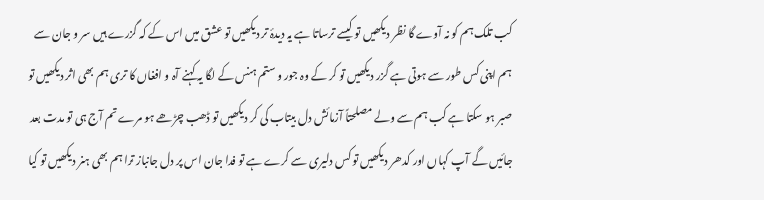کب تلک ہم کو نہ آوے گا نظر دیکھیں تو کیسے ترساتا ہے یہ دیدۂ تر دیکھیں تو عشق میں اس کے کہ گزرے ہیں سر و جان سے ہم اپنی کس طور سے ہوتی ہے گزر دیکھیں تو کر کے وہ جور و ستم ہنس کے لگا یہ کہنے آہ و افغاں کا تری ہم بھی اثر دیکھیں تو صبر ہو سکتا ہے کب ہم سے ولے مصلحتاً آزمائش دل بیتاب کی کر دیکھیں تو ڈھب چڑھے ہو مرے تم آج ہی تو مدت بعد جائیں گے آپ کہاں اور کدھر دیکھیں تو کس دلیری سے کرے ہے تو فدا جان اس پر دل جانباز ترا ہم بھی ہنر دیکھیں تو کیا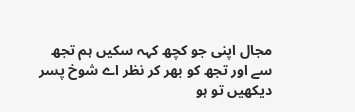مجال اپنی جو کچھ کہہ سکیں ہم تجھ سے اور تجھ کو بھر کر نظر اے شوخ پسر دیکھیں تو ہو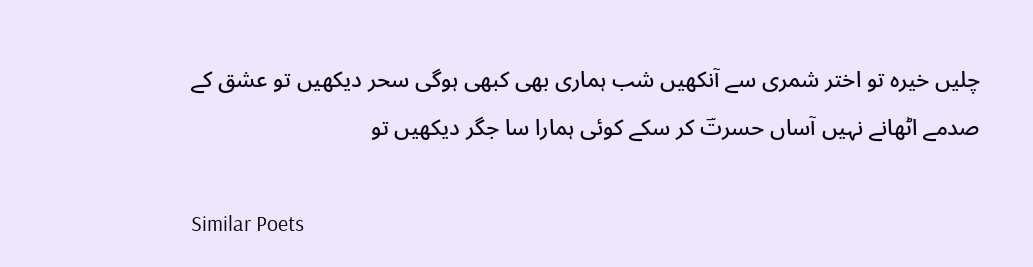چلیں خیرہ تو اختر شمری سے آنکھیں شب ہماری بھی کبھی ہوگی سحر دیکھیں تو عشق کے صدمے اٹھانے نہیں آساں حسرتؔ کر سکے کوئی ہمارا سا جگر دیکھیں تو

Similar Poets